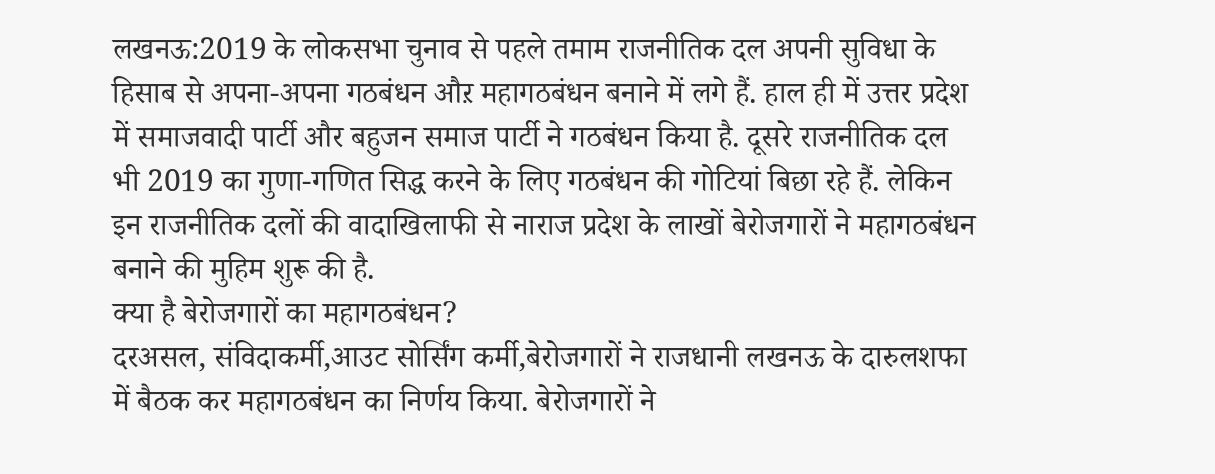लखनऊ:2019 के लोकसभा चुनाव से पहले तमाम राजनीतिक दल अपनी सुविधा के हिसाब से अपना-अपना गठबंधन औऱ महागठबंधन बनाने में लगे हैं. हाल ही में उत्तर प्रदेश में समाजवादी पार्टी और बहुजन समाज पार्टी ने गठबंधन किया है. दूसरे राजनीतिक दल भी 2019 का गुणा-गणित सिद्ध करने के लिए गठबंधन की गोटियां बिछा रहे हैं. लेकिन इन राजनीतिक दलों की वादाखिलाफी से नाराज प्रदेश के लाखों बेरोजगारों ने महागठबंधन बनाने की मुहिम शुरू की है.
क्या है बेरोजगारों का महागठबंधन?
दरअसल, संविदाकर्मी,आउट सोर्सिंग कर्मी,बेरोजगारों ने राजधानी लखनऊ के दारुलशफा में बैठक कर महागठबंधन का निर्णय किया. बेरोजगारों ने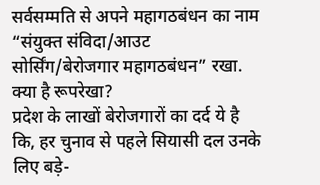सर्वसम्मति से अपने महागठबंधन का नाम “संयुक्त संविदा/आउट सोर्सिंग/बेरोजगार महागठबंधन” रखा.
क्या है रूपरेखा?
प्रदेश के लाखों बेरोजगारों का दर्द ये है कि, हर चुनाव से पहले सियासी दल उनके लिए बड़े-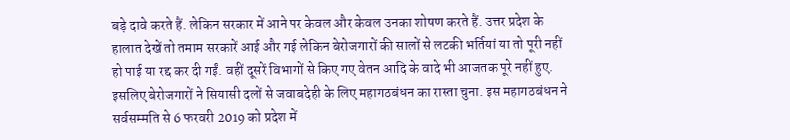बड़े दावे करते हैं. लेकिन सरकार में आने पर केवल और केवल उनका शोषण करते हैं. उत्तर प्रदेश के हालात देखें तो तमाम सरकारें आई और गई लेकिन बेरोजगारों की सालों से लटकी भर्तियां या तो पूरी नहीं हो पाई या रद्द कर दी गईं. वहीं दूसरें विभागों से किए गए वेतन आदि के वादे भी आजतक पूरे नहीं हुए. इसलिए बेरोजगारों ने सियासी दलों से जवाबदेही के लिए महागठबंधन का रास्ता चुना. इस महागठबंधन ने सर्वसम्मति से 6 फरवरी 2019 को प्रदेश में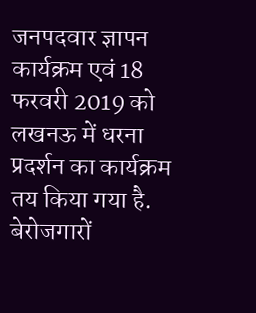जनपदवार ज्ञापन कार्यक्रम एवं 18 फरवरी 2019 को लखनऊ में धरना प्रदर्शन का कार्यक्रम तय किया गया है.
बेरोजगारों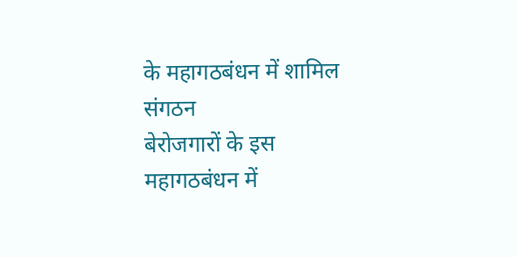के महागठबंधन में शामिल संगठन
बेरोजगारों के इस महागठबंधन में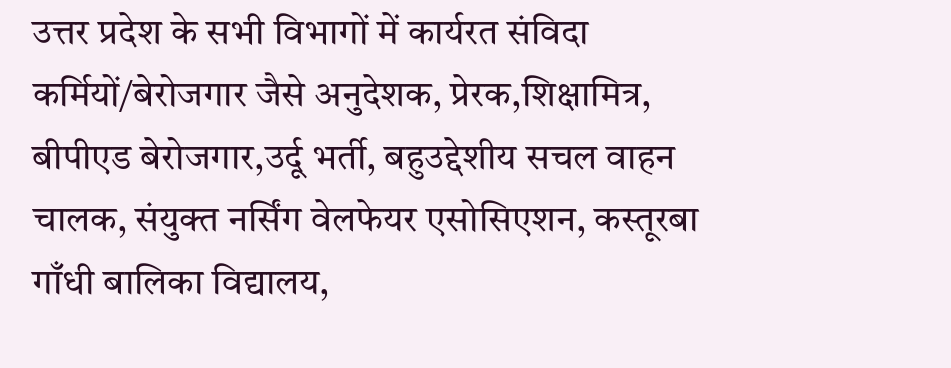उत्तर प्रदेश के सभी विभागों में कार्यरत संविदा कर्मियों/बेरोजगार जैसे अनुदेशक, प्रेरक,शिक्षामित्र, बीपीएड बेरोजगार,उर्दू भर्ती, बहुउद्देशीय सचल वाहन चालक, संयुक्त नर्सिंग वेलफेयर एसोसिएशन, कस्तूरबा गाँधी बालिका विद्यालय,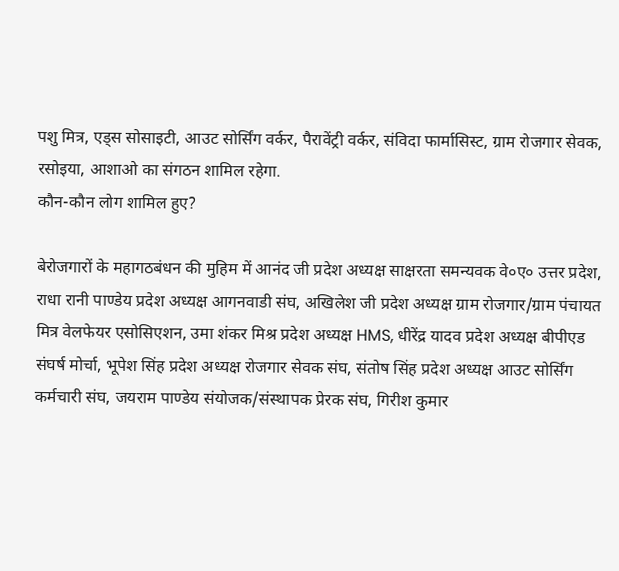पशु मित्र, एड्स सोसाइटी, आउट सोर्सिंग वर्कर, पैरावेंट्री वर्कर, संविदा फार्मासिस्ट, ग्राम रोजगार सेवक, रसोइया, आशाओ का संगठन शामिल रहेगा.
कौन-कौन लोग शामिल हुए?

बेरोजगारों के महागठबंधन की मुहिम में आनंद जी प्रदेश अध्यक्ष साक्षरता समन्यवक वे०ए० उत्तर प्रदेश, राधा रानी पाण्डेय प्रदेश अध्यक्ष आगनवाडी संघ, अखिलेश जी प्रदेश अध्यक्ष ग्राम रोजगार/ग्राम पंचायत मित्र वेलफेयर एसोसिएशन, उमा शंकर मिश्र प्रदेश अध्यक्ष HMS, धीरेंद्र यादव प्रदेश अध्यक्ष बीपीएड संघर्ष मोर्चा, भूपेश सिंह प्रदेश अध्यक्ष रोजगार सेवक संघ, संतोष सिंह प्रदेश अध्यक्ष आउट सोर्सिंग कर्मचारी संघ, जयराम पाण्डेय संयोजक/संस्थापक प्रेरक संघ, गिरीश कुमार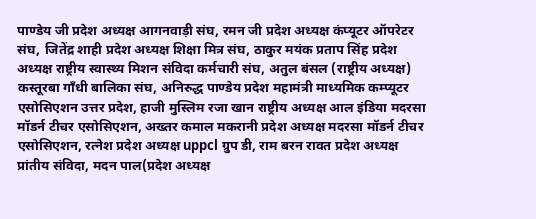पाण्डेय जी प्रदेश अध्यक्ष आगनवाड़ी संघ, रमन जी प्रदेश अध्यक्ष कंप्यूटर ऑपरेटर संघ, जितेंद्र शाही प्रदेश अध्यक्ष शिक्षा मित्र संघ, ठाकुर मयंक प्रताप सिंह प्रदेश अध्यक्ष राष्ट्रीय स्वास्थ्य मिशन संविदा कर्मचारी संघ, अतुल बंसल (राष्ट्रीय अध्यक्ष) कस्तूरबा गाँधी बालिका संघ, अनिरुद्ध पाण्डेय प्रदेश महामंत्री माध्यमिक कम्प्यूटर एसोसिएशन उत्तर प्रदेश, हाजी मुस्लिम रजा खान राष्ट्रीय अध्यक्ष आल इंडिया मदरसा मॉडर्न टीचर एसोसिएशन, अख्तर कमाल मकरानी प्रदेश अध्यक्ष मदरसा मॉडर्न टीचर एसोसिएशन, रत्नेश प्रदेश अध्यक्ष uppcl ग्रुप डी, राम बरन रावत प्रदेश अध्यक्ष प्रांतीय संविदा, मदन पाल(प्रदेश अध्यक्ष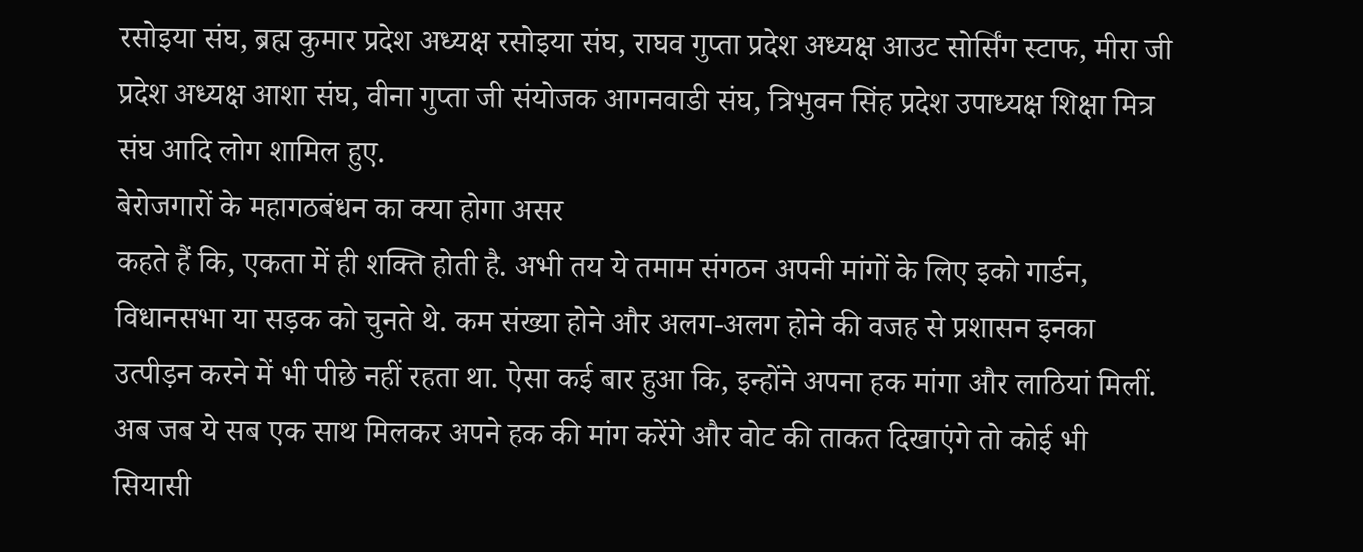रसोइया संघ, ब्रह्म कुमार प्रदेश अध्यक्ष रसोइया संघ, राघव गुप्ता प्रदेश अध्यक्ष आउट सोर्सिंग स्टाफ, मीरा जी प्रदेश अध्यक्ष आशा संघ, वीना गुप्ता जी संयोजक आगनवाडी संघ, त्रिभुवन सिंह प्रदेश उपाध्यक्ष शिक्षा मित्र संघ आदि लोग शामिल हुए.
बेरोजगारों के महागठबंधन का क्या होगा असर
कहते हैं कि, एकता में ही शक्ति होती है. अभी तय ये तमाम संगठन अपनी मांगों के लिए इको गार्डन, विधानसभा या सड़क को चुनते थे. कम संख्या होने और अलग-अलग होने की वजह से प्रशासन इनका उत्पीड़न करने में भी पीछे नहीं रहता था. ऐसा कई बार हुआ कि, इन्होंने अपना हक मांगा और लाठियां मिलीं. अब जब ये सब एक साथ मिलकर अपने हक की मांग करेंगे और वोट की ताकत दिखाएंगे तो कोई भी सियासी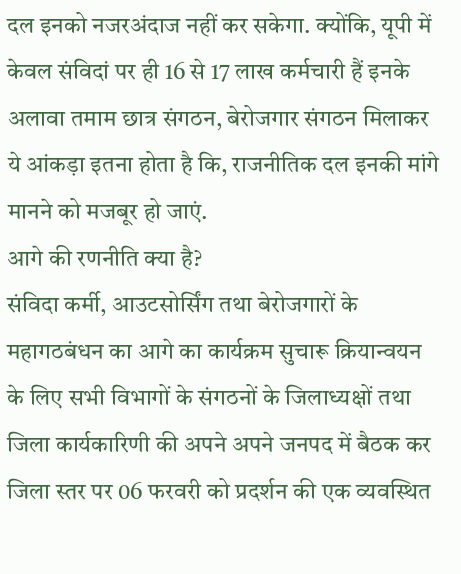दल इनको नजरअंदाज नहीं कर सकेगा. क्योंकि, यूपी में केवल संविदां पर ही 16 से 17 लाख कर्मचारी हैं इनके अलावा तमाम छात्र संगठन, बेरोजगार संगठन मिलाकर ये आंकड़ा इतना होता है कि, राजनीतिक दल इनकी मांगे मानने को मजबूर हो जाएं.
आगे की रणनीति क्या है?
संविदा कर्मी, आउटसोर्सिंग तथा बेरोजगारों के महागठबंधन का आगे का कार्यक्रम सुचारू क्रियान्वयन के लिए सभी विभागों के संगठनों के जिलाध्यक्षों तथा जिला कार्यकारिणी की अपने अपने जनपद में बैठक कर जिला स्तर पर 06 फरवरी को प्रदर्शन की एक व्यवस्थित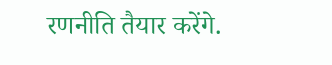रणनीति तैयार करेंगे.